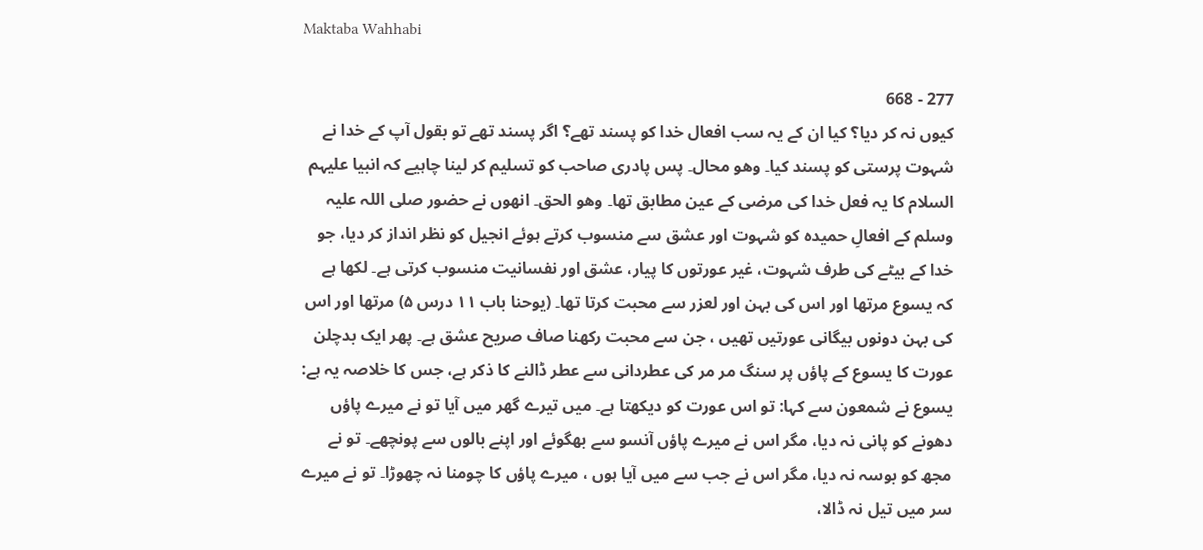Maktaba Wahhabi

277 - 668
کیوں نہ کر دیا؟ کیا ان کے یہ سب افعال خدا کو پسند تھے؟ اگر پسند تھے تو بقول آپ کے خدا نے شہوت پرستی کو پسند کیا۔ وھو محال۔ پس پادری صاحب کو تسلیم کر لینا چاہیے کہ انبیا علیہم السلام کا یہ فعل خدا کی مرضی کے عین مطابق تھا۔ وھو الحق۔ انھوں نے حضور صلی اللہ علیہ وسلم کے افعالِ حمیدہ کو شہوت اور عشق سے منسوب کرتے ہوئے انجیل کو نظر انداز کر دیا، جو خدا کے بیٹے کی طرف شہوت، غیر عورتوں کا پیار، عشق اور نفسانیت منسوب کرتی ہے۔ لکھا ہے کہ یسوع مرتھا اور اس کی بہن اور لعزر سے محبت کرتا تھا۔ (یوحنا باب ۱۱ درس ۵) مرتھا اور اس کی بہن دونوں بیگانی عورتیں تھیں ، جن سے محبت رکھنا صاف صریح عشق ہے۔ پھر ایک بدچلن عورت کا یسوع کے پاؤں پر سنگ مر مر کی عطردانی سے عطر ڈالنے کا ذکر ہے، جس کا خلاصہ یہ ہے: یسوع نے شمعون سے کہا: تو اس عورت کو دیکھتا ہے۔ میں تیرے گھر میں آیا تو نے میرے پاؤں دھونے کو پانی نہ دیا، مگر اس نے میرے پاؤں آنسو سے بھگوئے اور اپنے بالوں سے پونچھے۔ تو نے مجھ کو بوسہ نہ دیا، مگر اس نے جب سے میں آیا ہوں ، میرے پاؤں کا چومنا نہ چھوڑا۔ تو نے میرے سر میں تیل نہ ڈالا،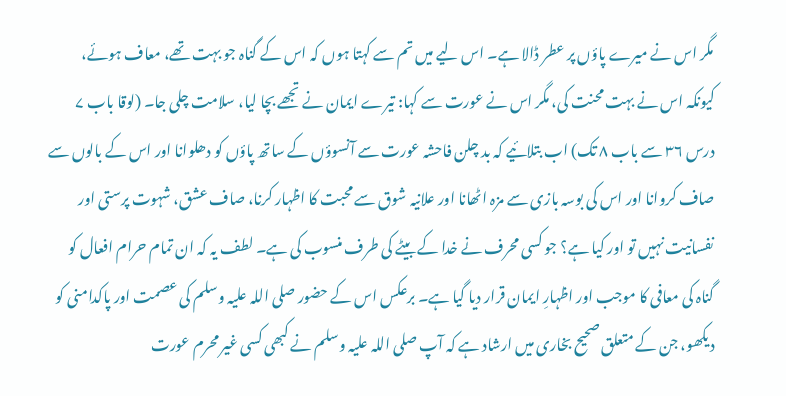مگر اس نے میرے پاؤں پر عطر ڈالا ہے۔ اس لیے میں تم سے کہتا ہوں کہ اس کے گناہ جو بہت تھے، معاف ہوئے، کیونکہ اس نے بہت محنت کی، مگر اس نے عورت سے کہا: تیرے ایمان نے تجھے بچا لیا، سلامت چلی جا۔ (لوقا باب ۷ درس ۳۶ سے باب ۸ تک) اب بتلائیے کہ بد چلن فاحشہ عورت سے آنسوؤں کے ساتھ پاؤں کو دھلوانا اور اس کے بالوں سے صاف کروانا اور اس کی بوسہ بازی سے مزہ اٹھانا اور علانیہ شوق سے محبت کا اظہار کرنا، صاف عشق، شہوت پرستی اور نفسانیت نہیں تو اور کیا ہے؟ جو کسی محرف نے خدا کے بیٹے کی طرف منسوب کی ہے۔ لطف یہ کہ ان تمام حرام افعال کو گناہ کی معافی کا موجب اور اظہارِ ایمان قرار دیا گیا ہے۔ برعکس اس کے حضور صلی اللہ علیہ وسلم کی عصمت اور پاکدامنی کو دیکھو، جن کے متعلق صحیح بخاری میں ارشاد ہے کہ آپ صلی اللہ علیہ وسلم نے کبھی کسی غیر محرم عورت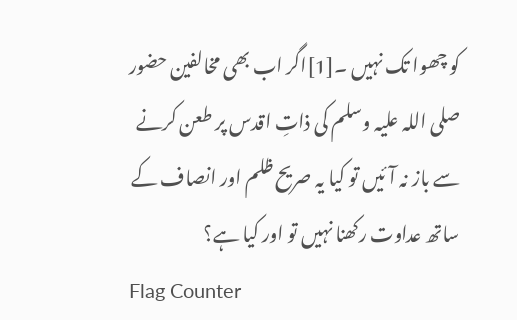کو چھوا تک نہیں ۔[1]اگر اب بھی مخالفین حضور صلی اللہ علیہ وسلم کی ذاتِ اقدس پر طعن کرنے سے باز نہ آئیں تو کیا یہ صریح ظلم اور انصاف کے ساتھ عداوت رکھنا نہیں تو اور کیا ہے؟
Flag Counter